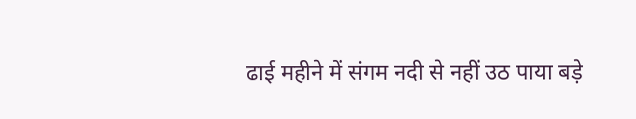ढाई महीने में संगम नदी से नहीं उठ पाया बड़े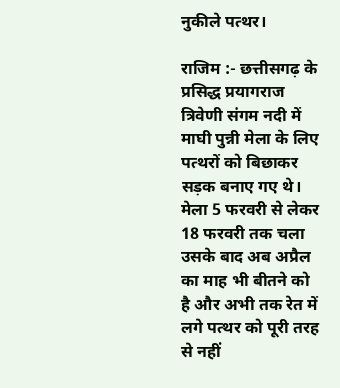नुकीले पत्थर।

राजिम :- छत्तीसगढ़ के प्रसिद्ध प्रयागराज त्रिवेणी संगम नदी में माघी पुन्नी मेला के लिए पत्थरों को बिछाकर सड़क बनाए गए थे। मेला 5 फरवरी से लेकर 18 फरवरी तक चला उसके बाद अब अप्रैल का माह भी बीतने को है और अभी तक रेत में लगे पत्थर को पूरी तरह से नहीं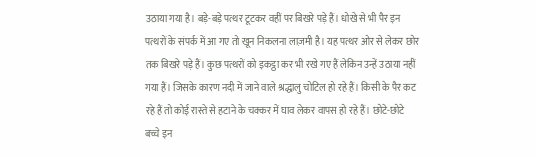उठाया गया है। बड़े-बड़े पत्थर टूटकर वहीं पर बिखरे पड़े हैं। धोखे से भी पैर इन पत्थरों के संपर्क में आ गए तो खून निकलना लाज़मी है। यह पत्थर ओर से लेकर छोर तक बिखरे पड़े हैं। कुछ पत्थरों को इकट्ठा कर भी रखे गए हैं लेकिन उन्हें उठाया नहीं गया हैं। जिसके कारण नदी में जाने वाले श्रद्धालु चोटिल हो रहे हैं। किसी के पैर कट रहे हैं तो कोई रास्ते से हटाने के चक्कर में घाव लेकर वापस हो रहे हैं। छोटे-छोटे बच्चे इन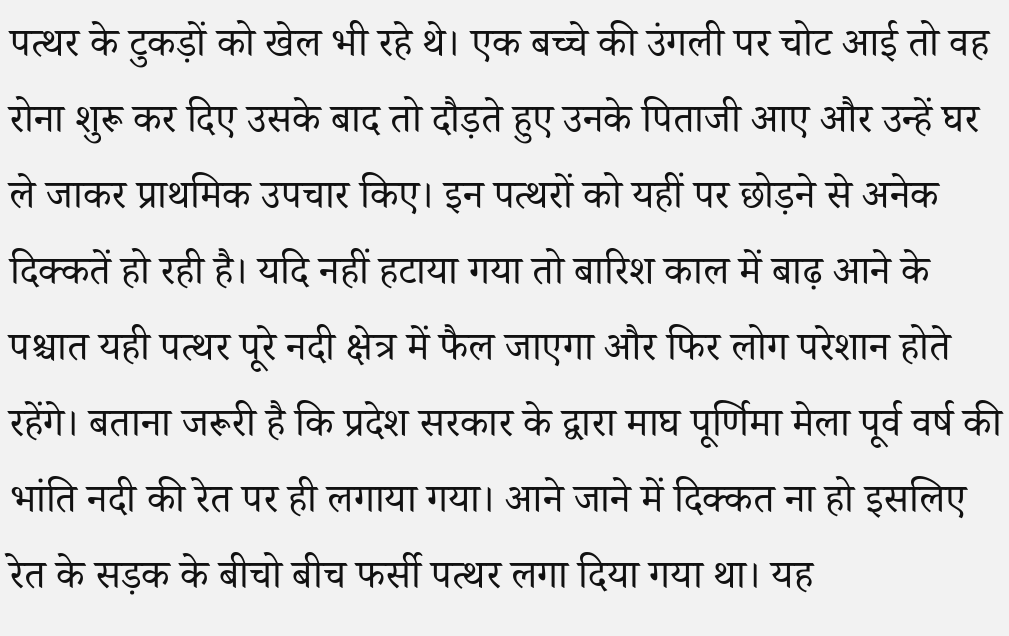पत्थर के टुकड़ों को खेल भी रहे थे। एक बच्चे की उंगली पर चोट आई तो वह रोना शुरू कर दिए उसके बाद तो दौड़ते हुए उनके पिताजी आए और उन्हें घर ले जाकर प्राथमिक उपचार किए। इन पत्थरों को यहीं पर छोड़ने से अनेक दिक्कतें हो रही है। यदि नहीं हटाया गया तो बारिश काल में बाढ़ आने के पश्चात यही पत्थर पूरे नदी क्षेत्र में फैल जाएगा और फिर लोग परेशान होते रहेंगे। बताना जरूरी है कि प्रदेश सरकार के द्वारा माघ पूर्णिमा मेला पूर्व वर्ष की भांति नदी की रेत पर ही लगाया गया। आने जाने में दिक्कत ना हो इसलिए रेत के सड़क के बीचो बीच फर्सी पत्थर लगा दिया गया था। यह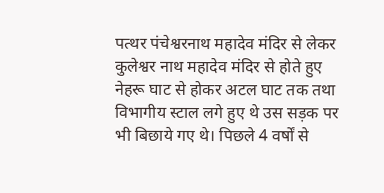पत्थर पंचेश्वरनाथ महादेव मंदिर से लेकर कुलेश्वर नाथ महादेव मंदिर से होते हुए नेहरू घाट से होकर अटल घाट तक तथा विभागीय स्टाल लगे हुए थे उस सड़क पर भी बिछाये गए थे। पिछले 4 वर्षों से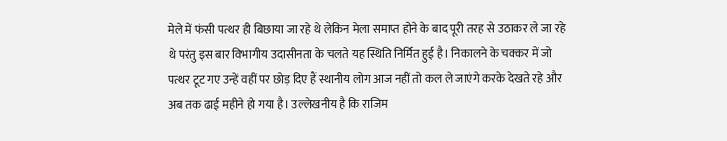मेले में फंसी पत्थर ही बिछाया जा रहे थे लेकिन मेला समाप्त होने के बाद पूरी तरह से उठाकर ले जा रहे थे परंतु इस बार विभागीय उदासीनता के चलते यह स्थिति निर्मित हुई है। निकालने के चक्कर में जो पत्थर टूट गए उन्हें वहीं पर छोड़ दिए हैं स्थानीय लोग आज नहीं तो कल ले जाएंगे करके देखते रहे और अब तक ढाई महीने हो गया है। उल्लेखनीय है कि राजिम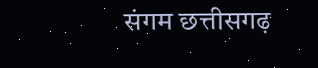संगम छत्तीसगढ़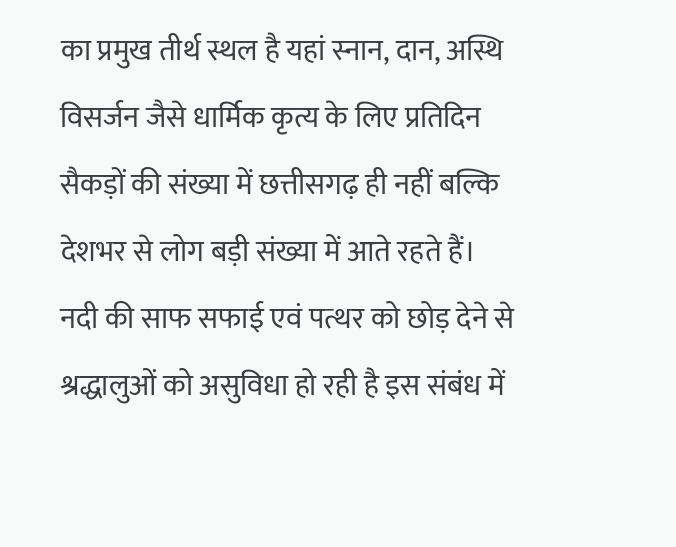का प्रमुख तीर्थ स्थल है यहां स्नान, दान, अस्थि विसर्जन जैसे धार्मिक कृत्य के लिए प्रतिदिन सैकड़ों की संख्या में छत्तीसगढ़ ही नहीं बल्कि देशभर से लोग बड़ी संख्या में आते रहते हैं। नदी की साफ सफाई एवं पत्थर को छोड़ देने से श्रद्धालुओं को असुविधा हो रही है इस संबंध में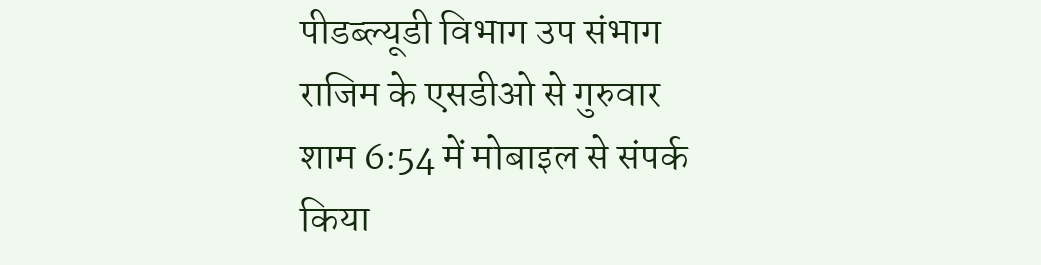पीडब्ल्यूडी विभाग उप संभाग राजिम के एसडीओ से गुरुवार शाम 6:54 में मोबाइल से संपर्क किया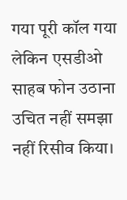गया पूरी कॉल गया लेकिन एसडीओ साहब फोन उठाना उचित नहीं समझा नहीं रिसीव किया।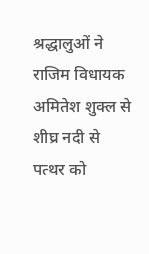श्रद्धालुओं ने राजिम विधायक अमितेश शुक्ल से शीघ्र नदी से पत्थर को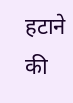हटाने की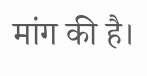मांग की है।